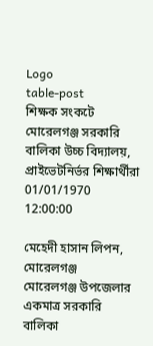Logo
table-post
শিক্ষক সংকটে মোরেলগঞ্জ সরকারি বালিকা উচ্চ বিদ্যালয়, প্রাইভেটনির্ভর শিক্ষার্থীরা
01/01/1970 12:00:00

মেহেদী হাসান লিপন, মোরেলগঞ্জ
মোরেলগঞ্জ উপজেলার একমাত্র সরকারি বালিকা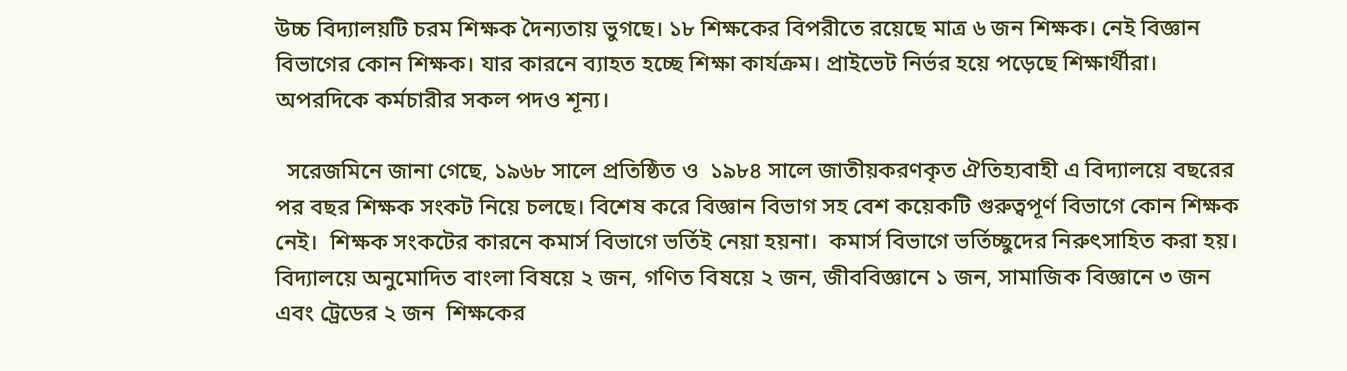উচ্চ বিদ্যালয়টি চরম শিক্ষক দৈন্যতায় ভুগছে। ১৮ শিক্ষকের বিপরীতে রয়েছে মাত্র ৬ জন শিক্ষক। নেই বিজ্ঞান বিভাগের কোন শিক্ষক। যার কারনে ব্যাহত হচ্ছে শিক্ষা কার্যক্রম। প্রাইভেট নির্ভর হয়ে পড়েছে শিক্ষার্থীরা। অপরদিকে কর্মচারীর সকল পদও শূন্য।

  সরেজমিনে জানা গেছে, ১৯৬৮ সালে প্রতিষ্ঠিত ও  ১৯৮৪ সালে জাতীয়করণকৃত ঐতিহ্যবাহী এ বিদ্যালয়ে বছরের পর বছর শিক্ষক সংকট নিয়ে চলছে। বিশেষ করে বিজ্ঞান বিভাগ সহ বেশ কয়েকটি গুরুত্বপূর্ণ বিভাগে কোন শিক্ষক নেই।  শিক্ষক সংকটের কারনে কমার্স বিভাগে ভর্তিই নেয়া হয়না।  কমার্স বিভাগে ভর্তিচ্ছুদের নিরুৎসাহিত করা হয়। বিদ্যালয়ে অনুমোদিত বাংলা বিষয়ে ২ জন, গণিত বিষয়ে ২ জন, জীববিজ্ঞানে ১ জন, সামাজিক বিজ্ঞানে ৩ জন এবং ট্রেডের ২ জন  শিক্ষকের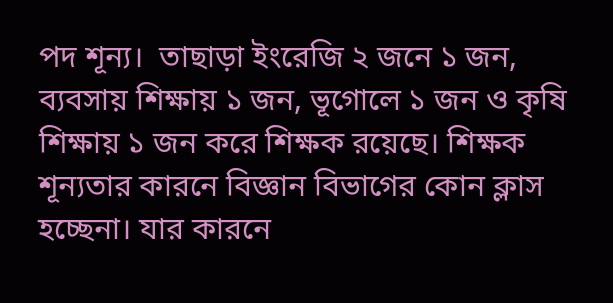পদ শূন্য।  তাছাড়া ইংরেজি ২ জনে ১ জন, ব্যবসায় শিক্ষায় ১ জন, ভূগোলে ১ জন ও কৃষি শিক্ষায় ১ জন করে শিক্ষক রয়েছে। শিক্ষক শূন্যতার কারনে বিজ্ঞান বিভাগের কোন ক্লাস হচ্ছেনা। যার কারনে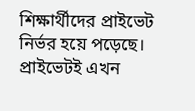শিক্ষার্থীদের প্রাইভেট নির্ভর হয়ে পড়েছে। প্রাইভেটই এখন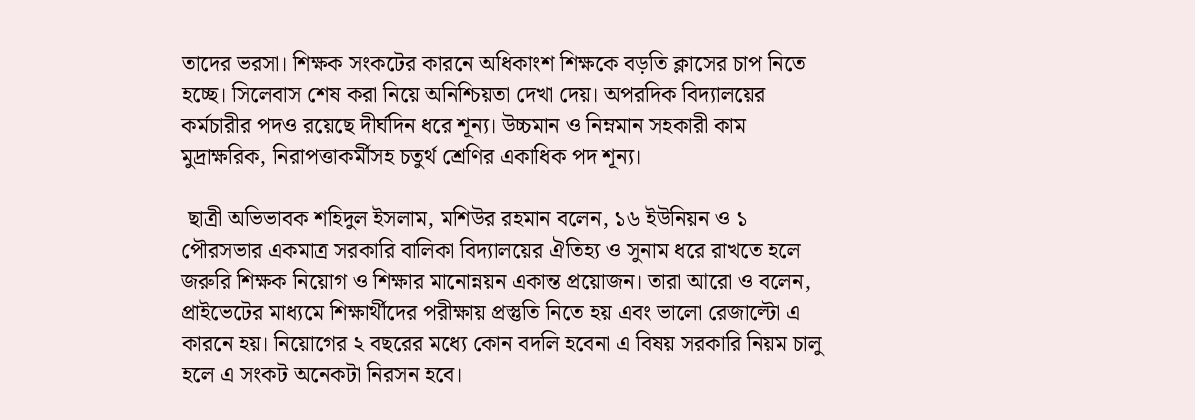তাদের ভরসা। শিক্ষক সংকটের কারনে অধিকাংশ শিক্ষকে বড়তি ক্লাসের চাপ নিতে হচ্ছে। সিলেবাস শেষ করা নিয়ে অনিশ্চিয়তা দেখা দেয়। অপরদিক বিদ্যালয়ের কর্মচারীর পদও রয়েছে দীর্ঘদিন ধরে শূন্য। উচ্চমান ও নিম্নমান সহকারী কাম মুদ্রাক্ষরিক, নিরাপত্তাকর্মীসহ চতুর্থ শ্রেণির একাধিক পদ শূন্য।

 ছাত্রী অভিভাবক শহিদুল ইসলাম, মশিউর রহমান বলেন, ১৬ ইউনিয়ন ও ১ পৌরসভার একমাত্র সরকারি বালিকা বিদ্যালয়ের ঐতিহ্য ও সুনাম ধরে রাখতে হলে জরুরি শিক্ষক নিয়োগ ও শিক্ষার মানোন্নয়ন একান্ত প্রয়োজন। তারা আরো ও বলেন, প্রাইভেটের মাধ্যমে শিক্ষার্থীদের পরীক্ষায় প্রস্তুতি নিতে হয় এবং ভালো রেজাল্টো এ কারনে হয়। নিয়োগের ২ বছরের মধ্যে কোন বদলি হবেনা এ বিষয় সরকারি নিয়ম চালু হলে এ সংকট অনেকটা নিরসন হবে।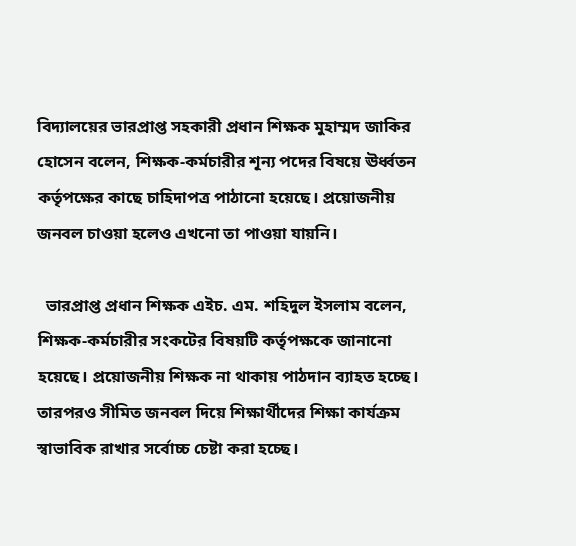বিদ্যালয়ের ভারপ্রাপ্ত সহকারী প্রধান শিক্ষক মুহাম্মদ জাকির হোসেন বলেন, শিক্ষক-কর্মচারীর শূন্য পদের বিষয়ে ঊর্ধ্বতন কর্তৃপক্ষের কাছে চাহিদাপত্র পাঠানো হয়েছে। প্রয়োজনীয় জনবল চাওয়া হলেও এখনো তা পাওয়া যায়নি।

  ভারপ্রাপ্ত প্রধান শিক্ষক এইচ. এম. শহিদুল ইসলাম বলেন, শিক্ষক-কর্মচারীর সংকটের বিষয়টি কর্তৃপক্ষকে জানানো হয়েছে। প্রয়োজনীয় শিক্ষক না থাকায় পাঠদান ব্যাহত হচ্ছে। তারপরও সীমিত জনবল দিয়ে শিক্ষার্থীদের শিক্ষা কার্যক্রম স্বাভাবিক রাখার সর্বোচ্চ চেষ্টা করা হচ্ছে।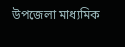উপজেলা মাধ্যমিক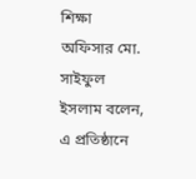শিক্ষা অফিসার মো. সাইফুল ইসলাম বলেন, এ প্রতিষ্ঠানে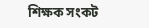শিক্ষক সংকট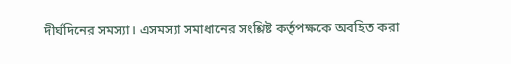দীর্ঘদিনের সমস্যা। এসমস্যা সমাধানের সংশ্লিষ্ট কর্তৃপক্ষকে অবহিত করা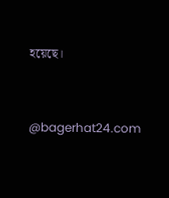হয়েছে।



@bagerhat24.com